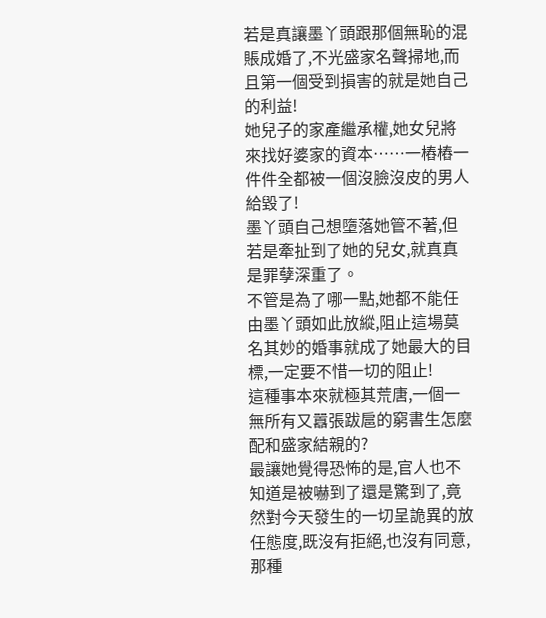若是真讓墨丫頭跟那個無恥的混賬成婚了,不光盛家名聲掃地,而且第一個受到損害的就是她自己的利益!
她兒子的家產繼承權,她女兒將來找好婆家的資本……一樁樁一件件全都被一個沒臉沒皮的男人給毀了!
墨丫頭自己想墮落她管不著,但若是牽扯到了她的兒女,就真真是罪孽深重了。
不管是為了哪一點,她都不能任由墨丫頭如此放縱,阻止這場莫名其妙的婚事就成了她最大的目標,一定要不惜一切的阻止!
這種事本來就極其荒唐,一個一無所有又囂張跋扈的窮書生怎麼配和盛家結親的?
最讓她覺得恐怖的是,官人也不知道是被嚇到了還是驚到了,竟然對今天發生的一切呈詭異的放任態度,既沒有拒絕,也沒有同意,那種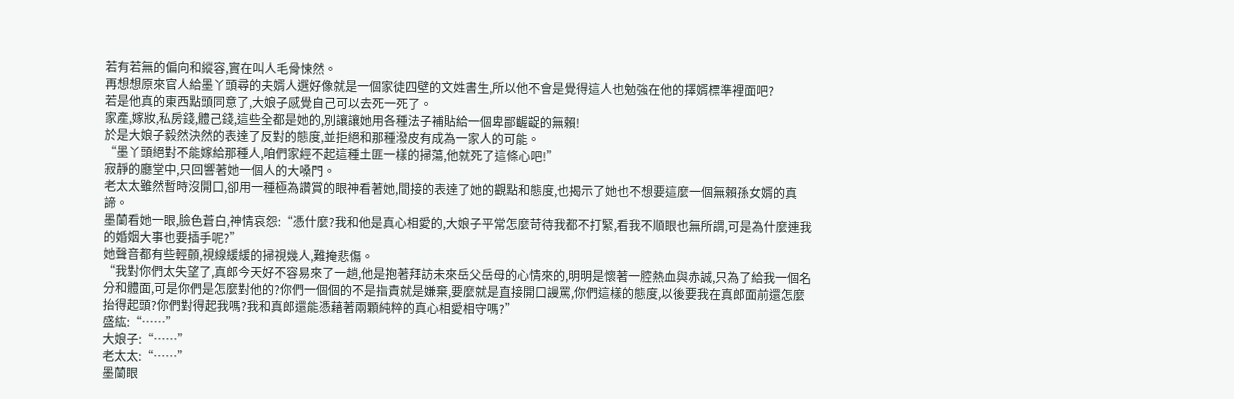若有若無的偏向和縱容,實在叫人毛骨悚然。
再想想原來官人給墨丫頭尋的夫婿人選好像就是一個家徒四壁的文姓書生,所以他不會是覺得這人也勉強在他的擇婿標準裡面吧?
若是他真的東西點頭同意了,大娘子感覺自己可以去死一死了。
家產,嫁妝,私房錢,體己錢,這些全都是她的,別讓讓她用各種法子補貼給一個卑鄙齷齪的無賴!
於是大娘子毅然決然的表達了反對的態度,並拒絕和那種潑皮有成為一家人的可能。
“墨丫頭絕對不能嫁給那種人,咱們家經不起這種土匪一樣的掃蕩,他就死了這條心吧!”
寂靜的廳堂中,只回響著她一個人的大嗓門。
老太太雖然暫時沒開口,卻用一種極為讚賞的眼神看著她,間接的表達了她的觀點和態度,也揭示了她也不想要這麼一個無賴孫女婿的真諦。
墨蘭看她一眼,臉色蒼白,神情哀怨:“憑什麼?我和他是真心相愛的,大娘子平常怎麼苛待我都不打緊,看我不順眼也無所謂,可是為什麼連我的婚姻大事也要插手呢?”
她聲音都有些輕顫,視線緩緩的掃視幾人,難掩悲傷。
“我對你們太失望了,真郎今天好不容易來了一趟,他是抱著拜訪未來岳父岳母的心情來的,明明是懷著一腔熱血與赤誠,只為了給我一個名分和體面,可是你們是怎麼對他的?你們一個個的不是指責就是嫌棄,要麼就是直接開口謾罵,你們這樣的態度,以後要我在真郎面前還怎麼抬得起頭?你們對得起我嗎?我和真郎還能憑藉著兩顆純粹的真心相愛相守嗎?”
盛紘:“……”
大娘子:“……”
老太太:“……”
墨蘭眼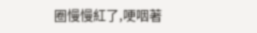圈慢慢紅了,哽咽著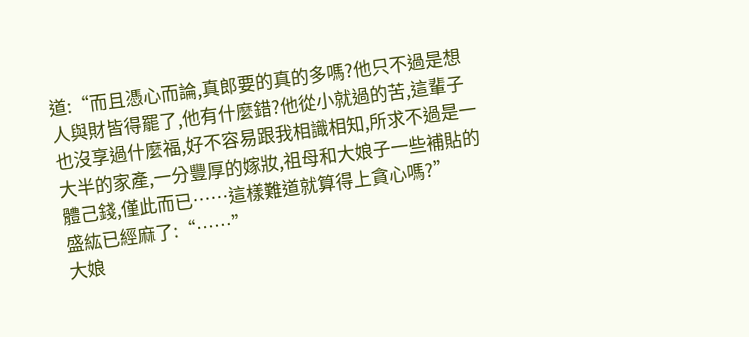道:“而且憑心而論,真郎要的真的多嗎?他只不過是想人與財皆得罷了,他有什麼錯?他從小就過的苦,這輩子也沒享過什麼福,好不容易跟我相識相知,所求不過是一大半的家產,一分豐厚的嫁妝,祖母和大娘子一些補貼的體己錢,僅此而已……這樣難道就算得上貪心嗎?”
盛紘已經麻了:“……”
大娘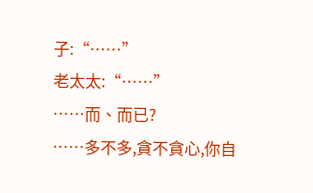子:“……”
老太太:“……”
……而、而已?
……多不多,貪不貪心,你自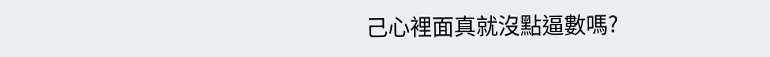己心裡面真就沒點逼數嗎?